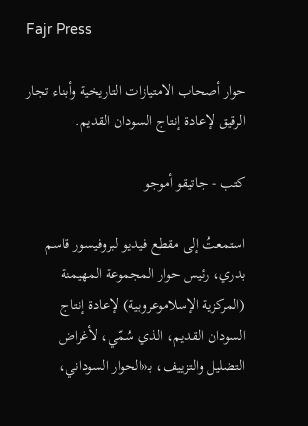Fajr Press

حوار أصحاب الامتيازات التاريخية وأبناء تجار الرقيق لإعادة إنتاج السودان القديم.

كتب - جاتيقو أموجو

استمعتُ إلى مقطع فيديو لبروفيسور قاسم بدري، رئيس حوار المجموعة المهيمنة (المركزية الإسلاموعروبية) لإعادة إنتاج السودان القديم، الذي سُمّي، لأغراض التضليل والتزييف، بـ«الحوار السوداني،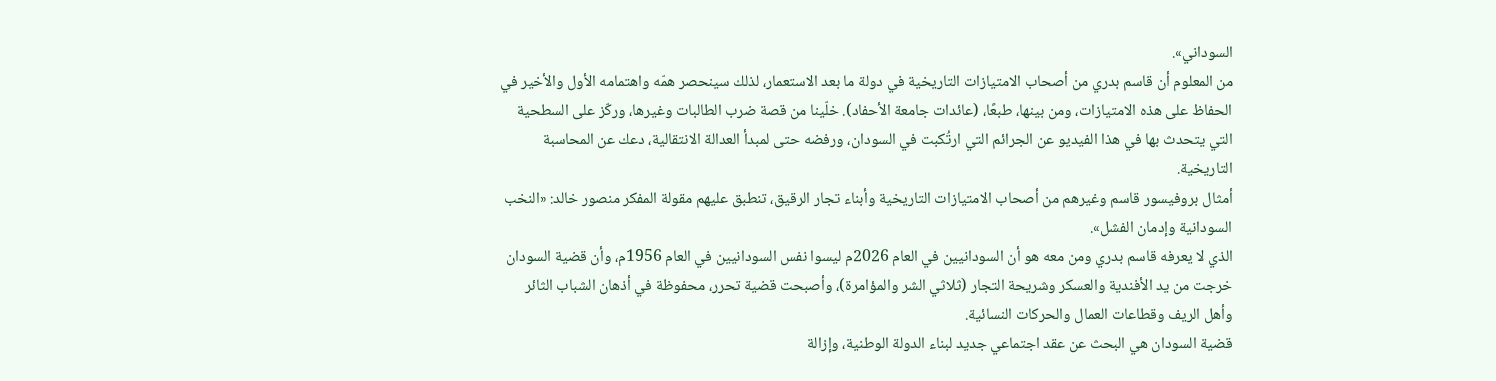السوداني».
من المعلوم أن قاسم بدري من أصحاب الامتيازات التاريخية في دولة ما بعد الاستعمار، لذلك سينحصر همّه واهتمامه الأول والأخير في الحفاظ على هذه الامتيازات، ومن بينها، طبعًا، (عائدات جامعة الأحفاد). خلّينا من قصة ضرب الطالبات وغيرها، وركّز على السطحية التي يتحدث بها في هذا الفيديو عن الجرائم التي ارتُكبت في السودان، ورفضه حتى لمبدأ العدالة الانتقالية، دعك عن المحاسبة التاريخية.
أمثال بروفيسور قاسم وغيرهم من أصحاب الامتيازات التاريخية وأبناء تجار الرقيق، تنطبق عليهم مقولة المفكر منصور خالد: «النخب السودانية وإدمان الفشل».
الذي لا يعرفه قاسم بدري ومن معه هو أن السودانيين في العام 2026م ليسوا نفس السودانيين في العام 1956م، وأن قضية السودان خرجت من يد الأفندية والعسكر وشريحة التجار (ثلاثي الشر والمؤامرة)، وأصبحت قضية تحرر، محفوظة في أذهان الشباب الثائر وأهل الريف وقطاعات العمال والحركات النسائية.
قضية السودان هي البحث عن عقد اجتماعي جديد لبناء الدولة الوطنية، وإزالة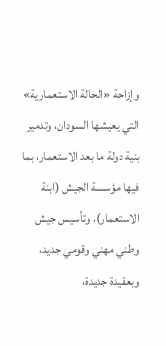وإزاحة «الحالة الاستعمارية» التي يعيشها السودان، وتدمير بنية دولة ما بعد الاستعمار، بما فيها مؤسسة الجيش (ابنة الاستعمار)، وتأسيس جيش وطني مهني وقومي جديد، وبعقيدة جديدة،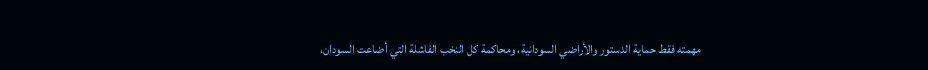مهمته فقط حماية الدستور والأراضي السودانية، ومحاكمة كل النخب الفاشلة التي أضاعت السودان،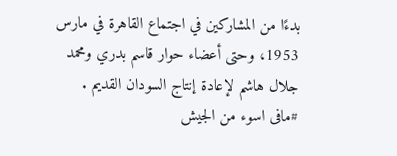بدءًا من المشاركين في اجتماع القاهرة في مارس 1953، وحتى أعضاء حوار قاسم بدري ومحمد جلال هاشم لإعادة إنتاج السودان القديم .
#مافى اسوء من الجيش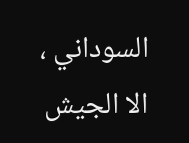السوداني ، الا الجيش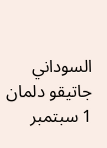السوداني
جاتيقو دلمان
1 سبتمبر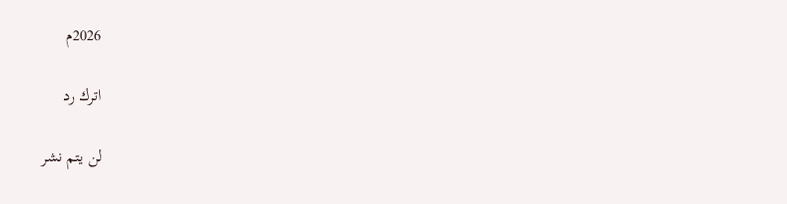2026م

اترك رد

لن يتم نشر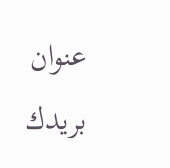عنوان بريدك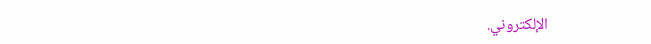الإلكتروني.